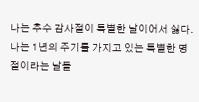나는 추수 감사절이 특별한 날이어서 싫다.
나는 1년의 주기를 가지고 있는 특별한 명절이라는 날들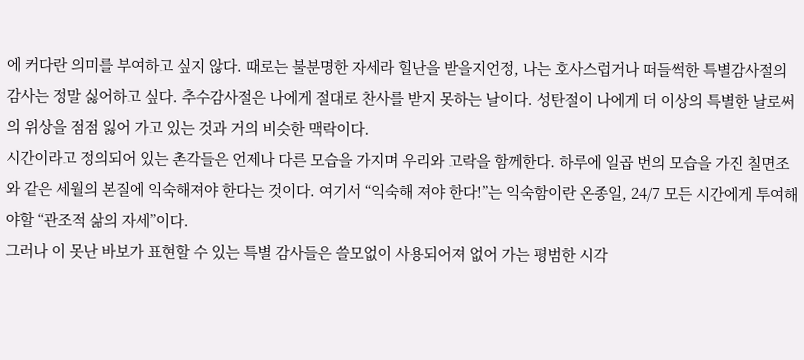에 커다란 의미를 부여하고 싶지 않다. 때로는 불분명한 자세라 힐난을 받을지언정, 나는 호사스럽거나 떠들썩한 특별감사절의 감사는 정말 싫어하고 싶다. 추수감사절은 나에게 절대로 찬사를 받지 못하는 날이다. 성탄절이 나에게 더 이상의 특별한 날로써의 위상을 점점 잃어 가고 있는 것과 거의 비슷한 맥락이다.
시간이라고 정의되어 있는 촌각들은 언제나 다른 모습을 가지며 우리와 고락을 함께한다. 하루에 일곱 번의 모습을 가진 칠면조와 같은 세월의 본질에 익숙해져야 한다는 것이다. 여기서 “익숙해 져야 한다!”는 익숙함이란 온종일, 24/7 모든 시간에게 투여해야할 “관조적 삶의 자세”이다.
그러나 이 못난 바보가 표현할 수 있는 특별 감사들은 쓸모없이 사용되어져 없어 가는 평범한 시각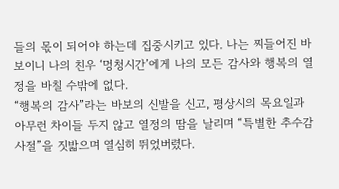들의 몫이 되어야 하는데 집중시키고 있다. 나는 찌들어진 바보이니 나의 친우 ‘멍청시간’에게 나의 모든 감사와 행복의 열정을 바칠 수밖에 없다.
“행복의 감사”라는 바보의 신발을 신고, 평상시의 목요일과 아무런 차이들 두지 않고 열정의 땀을 날리며 “특별한 추수감사절”을 짓밟으며 열심히 뛰었버렸다.